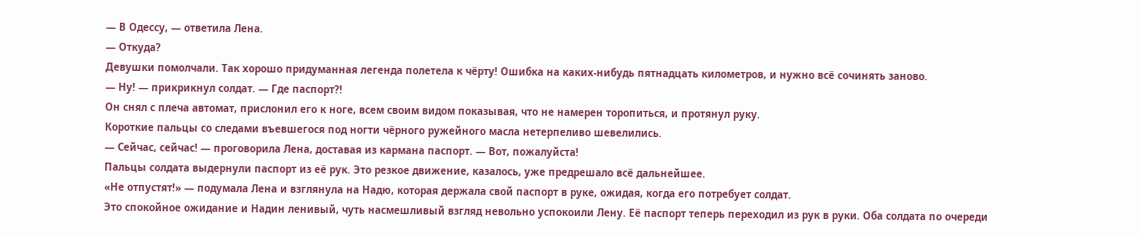— В Одессу, — ответила Лена.
— Откуда?
Девушки помолчали. Так хорошо придуманная легенда полетела к чёрту! Ошибка на каких-нибудь пятнадцать километров, и нужно всё сочинять заново.
— Ну! — прикрикнул солдат. — Где паспорт?!
Он снял с плеча автомат, прислонил его к ноге, всем своим видом показывая, что не намерен торопиться, и протянул руку.
Короткие пальцы со следами въевшегося под ногти чёрного ружейного масла нетерпеливо шевелились.
— Сейчас, сейчас! — проговорила Лена, доставая из кармана паспорт. — Вот, пожалуйста!
Пальцы солдата выдернули паспорт из её рук. Это резкое движение, казалось, уже предрешало всё дальнейшее.
«Не отпустят!» — подумала Лена и взглянула на Надю, которая держала свой паспорт в руке, ожидая, когда его потребует солдат.
Это спокойное ожидание и Надин ленивый, чуть насмешливый взгляд невольно успокоили Лену. Её паспорт теперь переходил из рук в руки. Оба солдата по очереди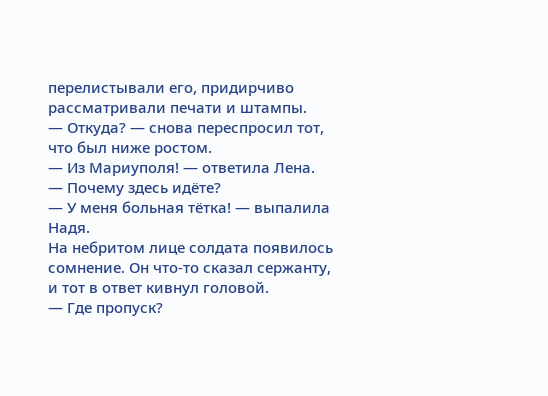перелистывали его, придирчиво рассматривали печати и штампы.
— Откуда? — снова переспросил тот, что был ниже ростом.
— Из Мариуполя! — ответила Лена.
— Почему здесь идёте?
— У меня больная тётка! — выпалила Надя.
На небритом лице солдата появилось сомнение. Он что-то сказал сержанту, и тот в ответ кивнул головой.
— Где пропуск?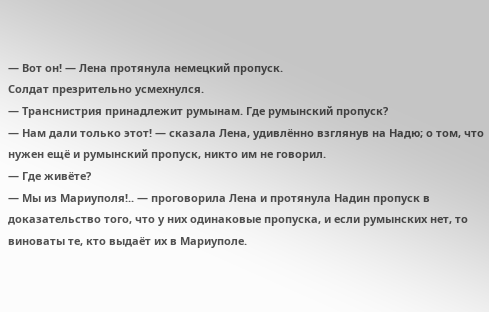— Вот он! — Лена протянула немецкий пропуск.
Солдат презрительно усмехнулся.
— Транснистрия принадлежит румынам. Где румынский пропуск?
— Нам дали только этот! — сказала Лена, удивлённо взглянув на Надю; о том, что нужен ещё и румынский пропуск, никто им не говорил.
— Где живёте?
— Мы из Мариуполя!.. — проговорила Лена и протянула Надин пропуск в доказательство того, что у них одинаковые пропуска, и если румынских нет, то виноваты те, кто выдаёт их в Мариуполе.